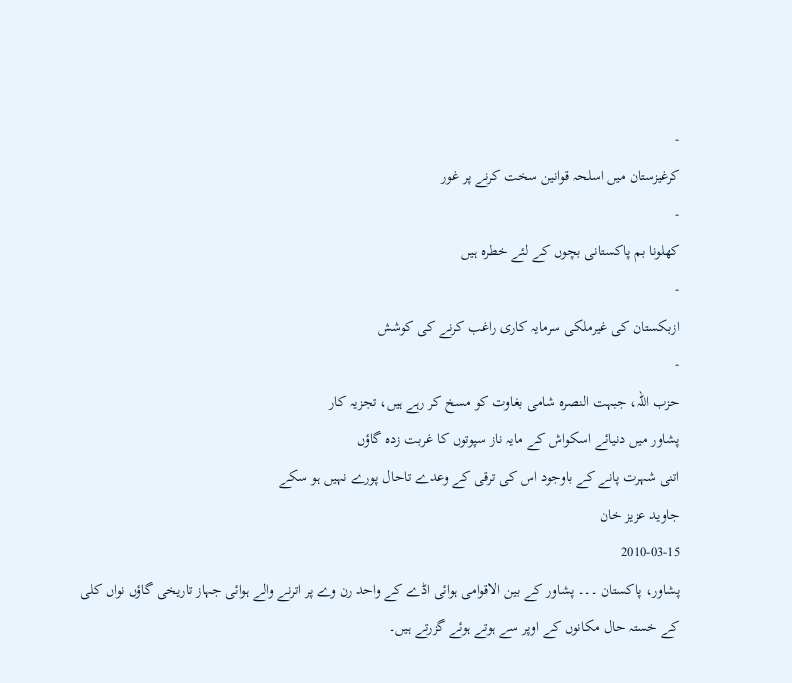-
کرغیزستان میں اسلحہ قوانین سخت کرنے پر غور
-
کھلونا بم پاکستانی بچوں کے لئے خطرہ ہیں
-
ازبکستان کی غیرملکی سرمایہ کاری راغب کرنے کی کوشش
-
حزب اللہ، جبہت النصرہ شامی بغاوت کو مسخ کر رہے ہیں، تجزیہ کار
پشاور میں دنیائے اسکواش کے مایہ ناز سپوتوں کا غربت زدہ گاؤں
اتنی شہرت پانے کے باوجود اس کی ترقی کے وعدے تاحال پورے نہیں ہو سکے
جاوید عزیز خان
2010-03-15
پشاور، پاکستان ۔۔۔ پشاور کے بین الاقوامی ہوائی اڈے کے واحد رن وے پر اترنے والے ہوائی جہاز تاریخی گاؤں نواں کلی کے خستہ حال مکانوں کے اوپر سے ہوتے ہوئے گزرتے ہیں۔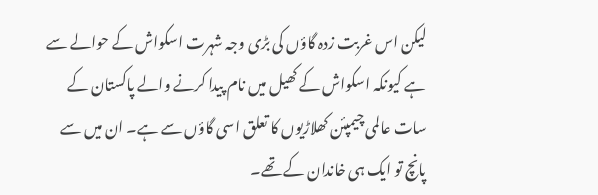لیکن اس غربت زدہ گاؤں کی بڑی وجہ شہرت اسکواش کے حوالے سے ہے کیونکہ اسکواش کے کھیل میں نام پیدا کرنے والے پاکستان کے سات عالمی چیمپئن کھلاڑیوں کا تعلق اسی گاؤں سے ہے۔ ان میں سے پانچ تو ایک ہی خاندان کے تھے۔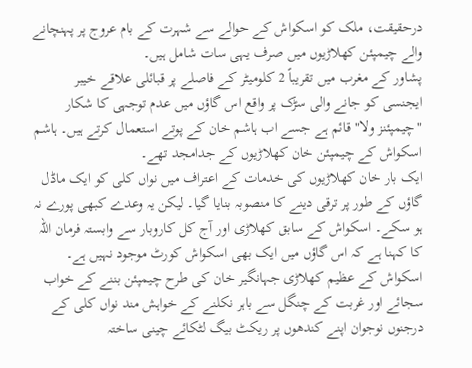درحقیقت، ملک کو اسکواش کے حوالے سے شہرت کے بام عروج پر پہنچانے والے چیمپئن کھلاڑیوں میں صرف یہی سات شامل ہیں۔
پشاور کے مغرب میں تقریباً 2 کلومیٹر کے فاصلے پر قبائلی علاقے خیبر ایجنسی کو جانے والی سڑک پر واقع اس گاؤں میں عدم توجہی کا شکار "چیمپئنز ولا" قائم ہے جسے اب ہاشم خان کے پوتے استعمال کرتے ہیں۔ ہاشم اسکواش کے چیمپئن خان کھلاڑیوں کے جدامجد تھے۔
ایک بار خان کھلاڑیوں کی خدمات کے اعتراف میں نواں کلی کو ایک ماڈل گاؤں کے طور پر ترقی دینے کا منصوبہ بنایا گیا۔ لیکن یہ وعدے کبھی پورے نہ ہو سکے۔ اسکواش کے سابق کھلاڑی اور آج کل کاروبار سے وابستہ فرمان اللہ کا کہنا ہے کہ اس گاؤں میں ایک بھی اسکواش کورٹ موجود نہیں ہے۔
اسکواش کے عظیم کھلاڑی جہانگیر خان کی طرح چیمپئن بننے کے خواب سجائے اور غربت کے چنگل سے باہر نکلنے کے خواہش مند نواں کلی کے درجنوں نوجوان اپنے کندھوں پر ریکٹ بیگ لٹکائے چینی ساختہ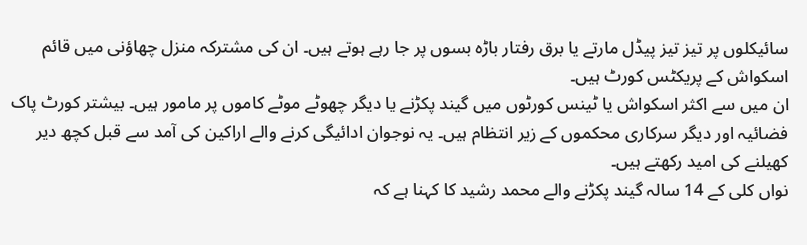سائیکلوں پر تیز تیز پیڈل مارتے یا برق رفتار باڑہ بسوں پر جا رہے ہوتے ہیں۔ ان کی مشترکہ منزل چھاؤنی میں قائم اسکواش کے پریکٹس کورٹ ہیں۔
ان میں سے اکثر اسکواش یا ٹینس کورٹوں میں گیند پکڑنے یا دیگر چھوٹے موٹے کاموں پر مامور ہیں۔ بیشتر کورٹ پاک فضائیہ اور دیگر سرکاری محکموں کے زیر انتظام ہیں۔ یہ نوجوان ادائیگی کرنے والے اراکین کی آمد سے قبل کچھ دیر کھیلنے کی امید رکھتے ہیں۔
نواں کلی کے 14 سالہ گیند پکڑنے والے محمد رشید کا کہنا ہے کہ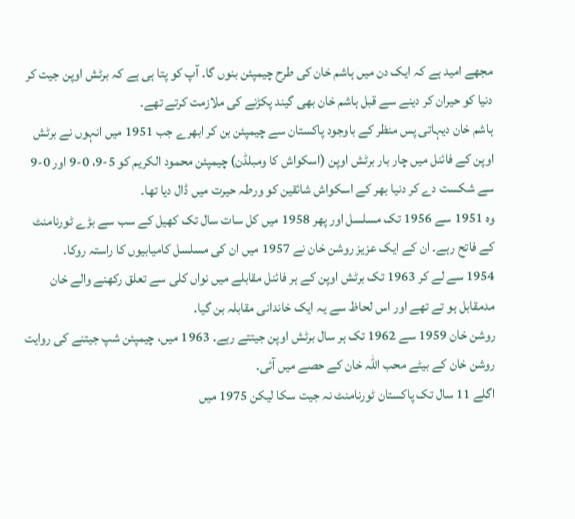مجھے امید ہے کہ ایک دن میں ہاشم خان کی طرح چیمپئن بنوں گا۔ آپ کو پتا ہی ہے کہ برٹش اوپن جیت کر دنیا کو حیران کر دینے سے قبل ہاشم خان بھی گیند پکڑنے کی ملازمت کرتے تھے۔
ہاشم خان دیہاتی پس منظر کے باوجود پاکستان سے چیمپئن بن کر ابھرے جب 1951 میں انہوں نے برٹش اوپن کے فائنل میں چار بار برٹش اوپن (اسکواش کا ومبلڈن) چیمپئن محمود الکریم کو 5-9، 0-9 اور 0-9 سے شکست دے کر دنیا بھر کے اسکواش شائقین کو ورطہ حیرت میں ڈال دیا تھا۔
وہ 1951 سے 1956 تک مسلسل اور پھر 1958 میں کل سات سال تک کھیل کے سب سے بڑے ٹورنامنٹ کے فاتح رہے۔ ان کے ایک عزیز روشن خان نے 1957 میں ان کی مسلسل کامیابیوں کا راستہ روکا۔
1954 سے لے کر 1963 تک برٹش اوپن کے ہر فائنل مقابلے میں نواں کلی سے تعلق رکھنے والے خان مدمقابل ہو تے تھے اور اس لحاظ سے یہ ایک خاندانی مقابلہ بن گیا۔
روشن خان 1959 سے 1962 تک ہر سال برٹش اوپن جیتتے رہے۔ 1963 میں، چیمپئن شپ جیتنے کی روایت روشن خان کے بیٹے محب اللہ خان کے حصے میں آئی۔
اگلے 11 سال تک پاکستان ٹورنامنٹ نہ جیت سکا لیکن 1975 میں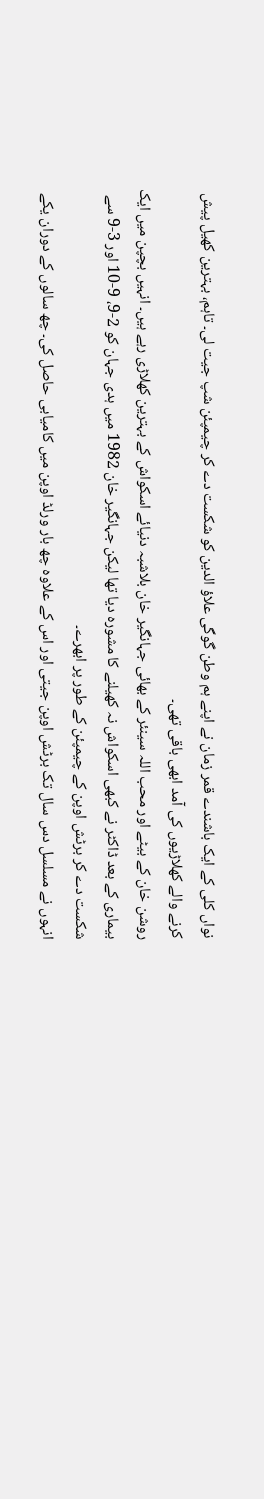نواں کلی کے ایک باشندے قمر زمان نے اپنے ہم وطن گوگی علاؤ الدین کو شکست دے کر چیمپئن شپ جیت لی۔ تاہم، بہترین کھیل پیش کرنے والے کھلاڑیوں کی آمد ابھی باقی تھی۔
روشن خان کے بیٹے اور محب اللہ سینئر کے بھائی جہانگیر خان بلاشبہ دنیائے اسکواش کے بہترین کھلاڑی رہے ہیں۔ انہیں بچپن میں ایک بیماری کے بعد ڈاکٹر نے کبھی اسکواش نہ کھیلنے کا مشورہ دیا تھا لیکن جہانگیر خان 1982 میں ہدی جہان کو 2-9، 9-10 اور 3-9 سے شکست دے کر برٹش اوپن کے چیمپئن کے طور پر ابھرے۔
انہوں نے مسلسل دس سال تک برٹش اوپن جیتی اور اس کے علاوہ چھ بار ورلڈ اوپن میں کامیابی حاصل کی۔ چھ سالوں کے دوران یکے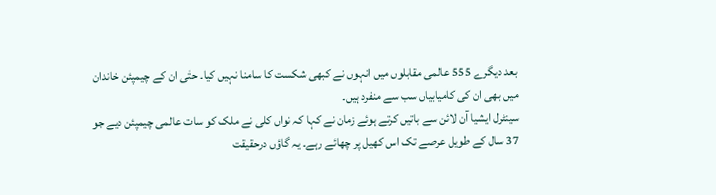بعد دیگرے 555 عالمی مقابلوں میں انہوں نے کبھی شکست کا سامنا نہیں کیا۔ حتٰی ان کے چیمپئن خاندان میں بھی ان کی کامیابیاں سب سے منفرد ہیں۔
سینٹرل ایشیا آن لائن سے باتیں کرتے ہوئے زمان نے کہا کہ نواں کلی نے ملک کو سات عالمی چیمپئن دیے جو 37 سال کے طویل عرصے تک اس کھیل پر چھائے رہے۔ یہ گاؤں درحقیقت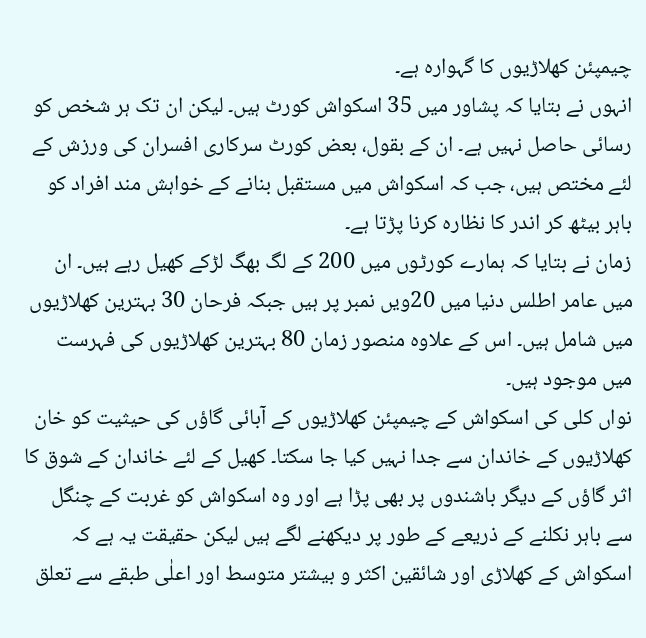چیمپئن کھلاڑیوں کا گہوارہ ہے۔
انہوں نے بتایا کہ پشاور میں 35 اسکواش کورٹ ہیں۔ لیکن ان تک ہر شخص کو رسائی حاصل نہیں ہے۔ ان کے بقول، بعض کورٹ سرکاری افسران کی ورزش کے لئے مختص ہیں، جب کہ اسکواش میں مستقبل بنانے کے خواہش مند افراد کو باہر بیٹھ کر اندر کا نظارہ کرنا پڑتا ہے۔
زمان نے بتایا کہ ہمارے کورٹوں میں 200 کے لگ بھگ لڑکے کھیل رہے ہیں۔ ان میں عامر اطلس دنیا میں 20ویں نمبر پر ہیں جبکہ فرحان 30 بہترین کھلاڑیوں میں شامل ہیں۔ اس کے علاوہ منصور زمان 80 بہترین کھلاڑیوں کی فہرست میں موجود ہیں۔
نواں کلی کی اسکواش کے چیمپئن کھلاڑیوں کے آبائی گاؤں کی حیثیت کو خان کھلاڑیوں کے خاندان سے جدا نہیں کیا جا سکتا۔ کھیل کے لئے خاندان کے شوق کا اثر گاؤں کے دیگر باشندوں پر بھی پڑا ہے اور وہ اسکواش کو غربت کے چنگل سے باہر نکلنے کے ذریعے کے طور پر دیکھنے لگے ہیں لیکن حقیقت یہ ہے کہ اسکواش کے کھلاڑی اور شائقین اکثر و بیشتر متوسط اور اعلٰی طبقے سے تعلق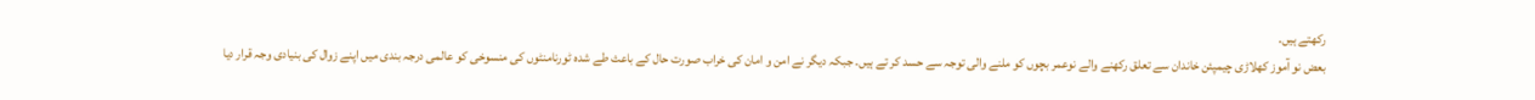رکھتے ہیں۔
بعض نو آموز کھلاڑی چیمپئن خاندان سے تعلق رکھنے والے نوعمر بچوں کو ملنے والی توجہ سے حسد کر تے ہیں۔ جبکہ دیگر نے امن و امان کی خراب صورت حال کے باعث طے شدہ ٹورنامنٹوں کی منسوخی کو عالمی درجہ بندی میں اپنے زوال کی بنیادی وجہ قرار دیا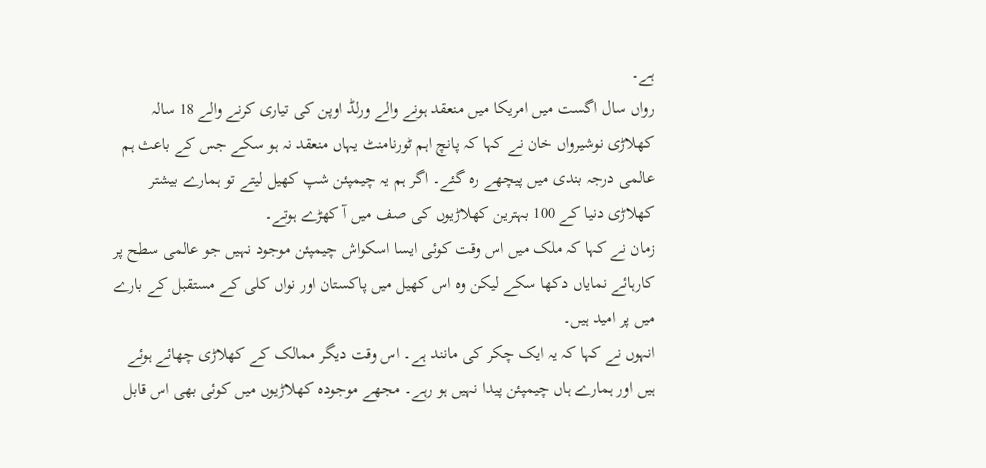ہے۔
رواں سال اگست میں امریکا میں منعقد ہونے والے ورلڈ اوپن کی تیاری کرنے والے 18 سالہ کھلاڑی نوشیرواں خان نے کہا کہ پانچ اہم ٹورنامنٹ یہاں منعقد نہ ہو سکے جس کے باعث ہم عالمی درجہ بندی میں پیچھے رہ گئے۔ اگر ہم یہ چیمپئن شپ کھیل لیتے تو ہمارے بیشتر کھلاڑی دنیا کے 100 بہترین کھلاڑیوں کی صف میں آ کھڑے ہوتے۔
زمان نے کہا کہ ملک میں اس وقت کوئی ایسا اسکواش چیمپئن موجود نہیں جو عالمی سطح پر کارہائے نمایاں دکھا سکے لیکن وہ اس کھیل میں پاکستان اور نواں کلی کے مستقبل کے بارے میں پر امید ہیں۔
انہوں نے کہا کہ یہ ایک چکر کی مانند ہے۔ اس وقت دیگر ممالک کے کھلاڑی چھائے ہوئے ہیں اور ہمارے ہاں چیمپئن پیدا نہیں ہو رہے۔ مجھے موجودہ کھلاڑیوں میں کوئی بھی اس قابل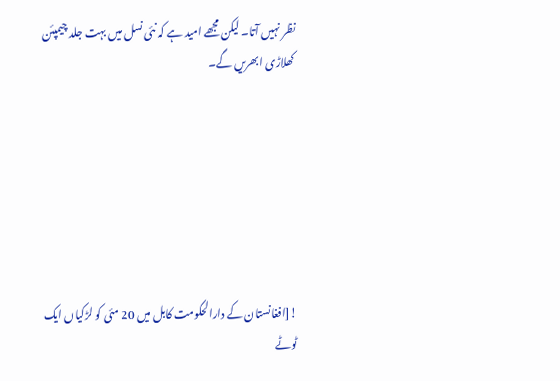نظر نہیں آتا۔ لیکن مجھے امید ہے کہ نئی نسل میں بہت جلد چیمپئن کھلاڑی ابھریں گے۔







![افغانستان کے دارالحکومت کابل میں 20 مئی کو لڑکیاں ایک ٹوٹے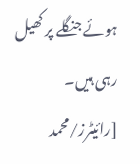ہوئے جنگلے پر کھیل رہی ہیں۔ [رائیٹرز/محمد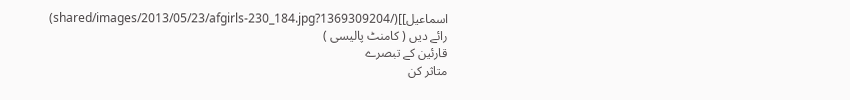اسماعیل]](/shared/images/2013/05/23/afgirls-230_184.jpg?1369309204)
رائے دیں ( کامنٹ پالیسی )
قارئین کے تبصرے
متاثر کن